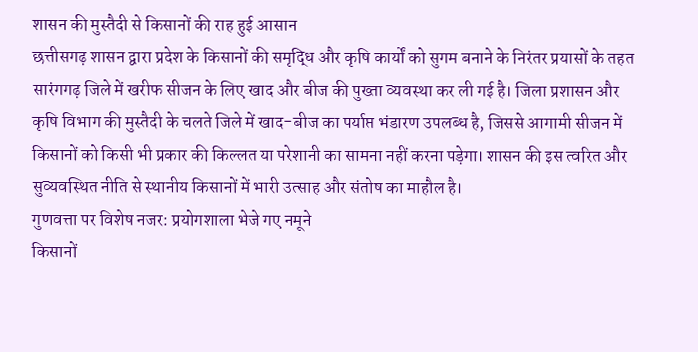शासन की मुस्तैदी से किसानों की राह हुई आसान
छत्तीसगढ़ शासन द्वारा प्रदेश के किसानों की समृद्धि और कृषि कार्यों को सुगम बनाने के निरंतर प्रयासों के तहत सारंगगढ़ जिले में खरीफ सीजन के लिए खाद और बीज की पुख्ता व्यवस्था कर ली गई है। जिला प्रशासन और कृषि विभाग की मुस्तैदी के चलते जिले में खाद-बीज का पर्याप्त भंडारण उपलब्ध है, जिससे आगामी सीजन में किसानों को किसी भी प्रकार की किल्लत या परेशानी का सामना नहीं करना पड़ेगा। शासन की इस त्वरित और सुव्यवस्थित नीति से स्थानीय किसानों में भारी उत्साह और संतोष का माहौल है।
गुणवत्ता पर विशेष नजर: प्रयोगशाला भेजे गए नमूने
किसानों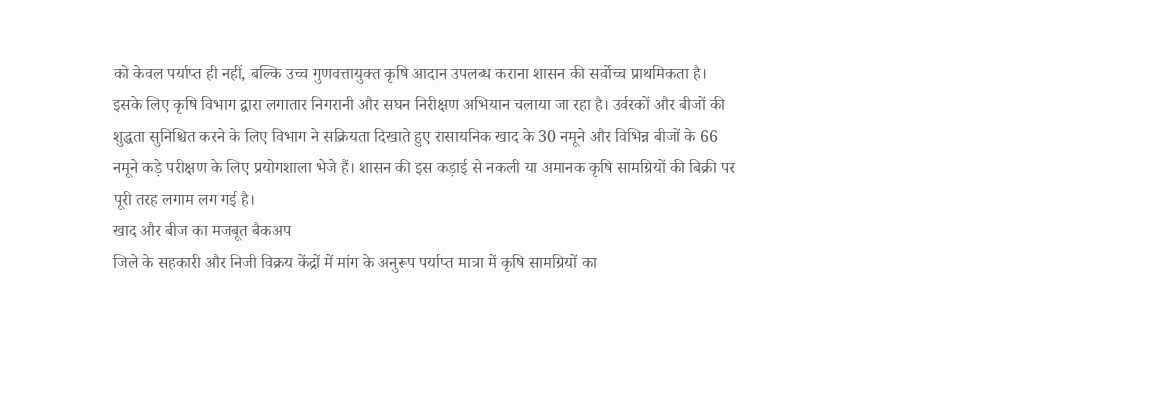को केवल पर्याप्त ही नहीं, बल्कि उच्च गुणवत्तायुक्त कृषि आदान उपलब्ध कराना शासन की सर्वोच्च प्राथमिकता है। इसके लिए कृषि विभाग द्वारा लगातार निगरानी और सघन निरीक्षण अभियान चलाया जा रहा है। उर्वरकों और बीजों की शुद्धता सुनिश्चित करने के लिए विभाग ने सक्रियता दिखाते हुए रासायनिक खाद के 30 नमूने और विभिन्न बीजों के 66 नमूने कड़े परीक्षण के लिए प्रयोगशाला भेजे हैं। शासन की इस कड़ाई से नकली या अमानक कृषि सामग्रियों की बिक्री पर पूरी तरह लगाम लग गई है।
खाद और बीज का मजबूत बैकअप
जिले के सहकारी और निजी विक्रय केंद्रों में मांग के अनुरूप पर्याप्त मात्रा में कृषि सामग्रियों का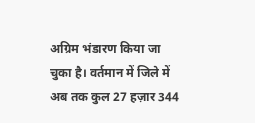अग्रिम भंडारण किया जा चुका है। वर्तमान में जिले में अब तक कुल 27 हज़ार 344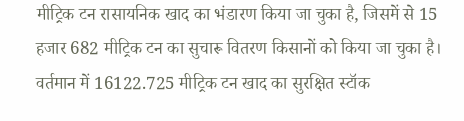मीट्रिक टन रासायनिक खाद का भंडारण किया जा चुका है, जिसमें से 15 हजार 682 मीट्रिक टन का सुचारू वितरण किसानों को किया जा चुका है। वर्तमान में 16122.725 मीट्रिक टन खाद का सुरक्षित स्टॉक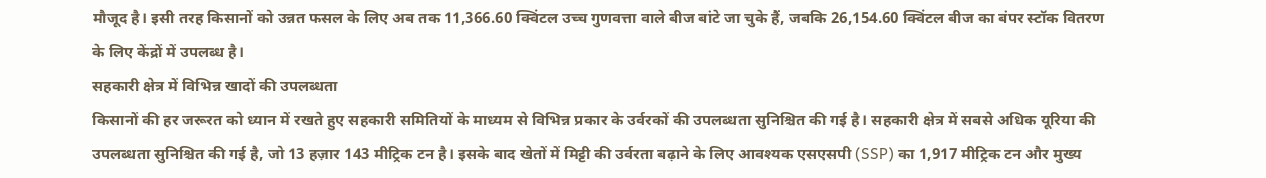मौजूद है। इसी तरह किसानों को उन्नत फसल के लिए अब तक 11,366.60 क्विंटल उच्च गुणवत्ता वाले बीज बांटे जा चुके हैं, जबकि 26,154.60 क्विंटल बीज का बंपर स्टॉक वितरण के लिए केंद्रों में उपलब्ध है।
सहकारी क्षेत्र में विभिन्न खादों की उपलब्धता
किसानों की हर जरूरत को ध्यान में रखते हुए सहकारी समितियों के माध्यम से विभिन्न प्रकार के उर्वरकों की उपलब्धता सुनिश्चित की गई है। सहकारी क्षेत्र में सबसे अधिक यूरिया की उपलब्धता सुनिश्चित की गई है, जो 13 हज़ार 143 मीट्रिक टन है। इसके बाद खेतों में मिट्टी की उर्वरता बढ़ाने के लिए आवश्यक एसएसपी (SSP) का 1,917 मीट्रिक टन और मुख्य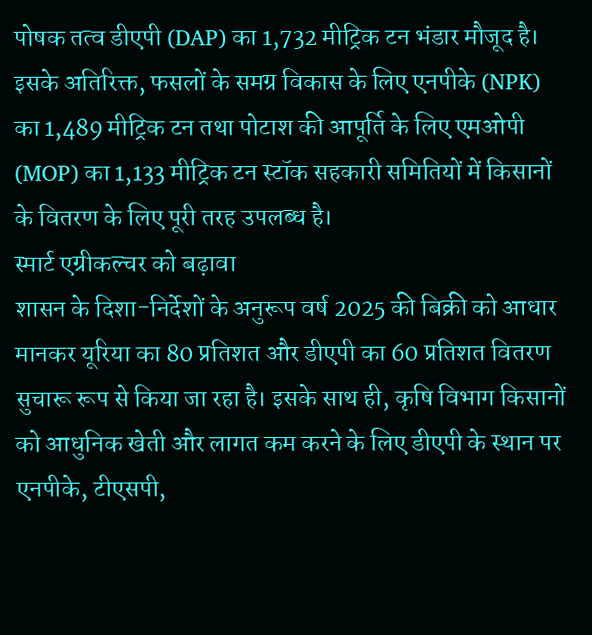पोषक तत्व डीएपी (DAP) का 1,732 मीट्रिक टन भंडार मौजूद है। इसके अतिरिक्त, फसलों के समग्र विकास के लिए एनपीके (NPK) का 1,489 मीट्रिक टन तथा पोटाश की आपूर्ति के लिए एमओपी (MOP) का 1,133 मीट्रिक टन स्टॉक सहकारी समितियों में किसानों के वितरण के लिए पूरी तरह उपलब्ध है।
स्मार्ट एग्रीकल्चर को बढ़ावा
शासन के दिशा-निर्देशों के अनुरूप वर्ष 2025 की बिक्री को आधार मानकर यूरिया का 80 प्रतिशत और डीएपी का 60 प्रतिशत वितरण सुचारू रूप से किया जा रहा है। इसके साथ ही, कृषि विभाग किसानों को आधुनिक खेती और लागत कम करने के लिए डीएपी के स्थान पर एनपीके, टीएसपी,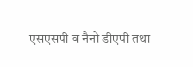एसएसपी व नैनो डीएपी तथा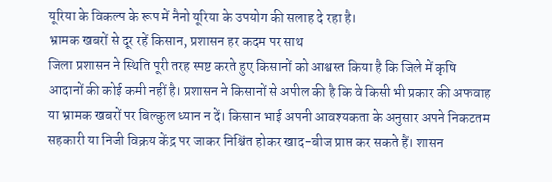यूरिया के विकल्प के रूप में नैनो यूरिया के उपयोग की सलाह दे रहा है।
भ्रामक खबरों से दूर रहें किसान, प्रशासन हर कदम पर साथ
जिला प्रशासन ने स्थिति पूरी तरह स्पष्ट करते हुए किसानों को आश्वस्त किया है कि जिले में कृषि आदानों की कोई कमी नहीं है। प्रशासन ने किसानों से अपील की है कि वे किसी भी प्रकार की अफवाह या भ्रामक खबरों पर बिल्कुल ध्यान न दें। किसान भाई अपनी आवश्यकता के अनुसार अपने निकटतम सहकारी या निजी विक्रय केंद्र पर जाकर निश्चिंत होकर खाद-बीज प्राप्त कर सकते हैं। शासन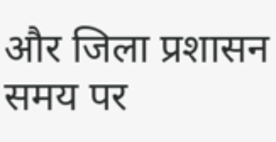और जिला प्रशासन समय पर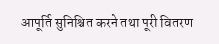आपूर्ति सुनिश्चित करने तथा पूरी वितरण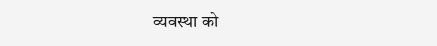व्यवस्था को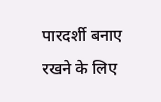पारदर्शी बनाए रखने के लिए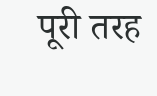पूरी तरह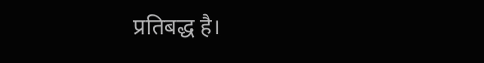प्रतिबद्ध है।